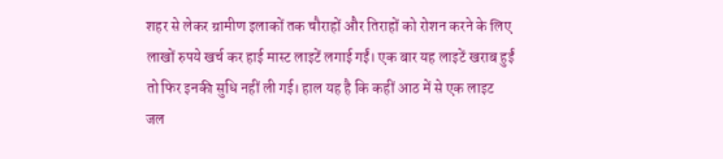शहर से लेकर ग्रामीण इलाकों तक चौराहों और तिराहों को रोशन करने के लिए लाखों रुपये खर्च कर हाई मास्ट लाइटें लगाई गईं। एक बार यह लाइटें खराब हुईं तो फिर इनकी सुधि नहीं ली गई। हाल यह है कि कहीं आठ में से एक लाइट जल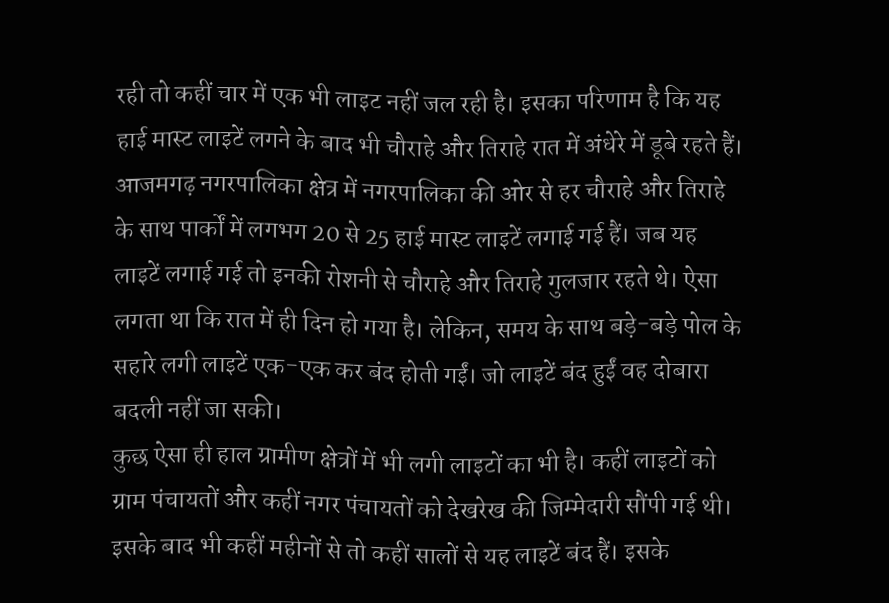रही तो कहीं चार में एक भी लाइट नहीं जल रही है। इसका परिणाम है कि यह हाई मास्ट लाइटें लगने के बाद भी चौराहे और तिराहे रात में अंधेरे में डूबे रहते हैं।
आजमगढ़ नगरपालिका क्षेत्र में नगरपालिका की ओर से हर चौराहे और तिराहे के साथ पार्कों में लगभग 20 से 25 हाई मास्ट लाइटें लगाई गई हैं। जब यह लाइटें लगाई गई तो इनकी रोशनी से चौराहे और तिराहे गुलजार रहते थे। ऐसा लगता था कि रात में ही दिन हो गया है। लेकिन, समय के साथ बड़े-बड़े पोल के सहारे लगी लाइटें एक-एक कर बंद होती गईं। जो लाइटें बंद हुईं वह दोबारा बदली नहीं जा सकी।
कुछ ऐसा ही हाल ग्रामीण क्षेत्रों में भी लगी लाइटों का भी है। कहीं लाइटों को ग्राम पंचायतों और कहीं नगर पंचायतों को देखरेख की जिम्मेदारी सौंपी गई थी। इसके बाद भी कहीं महीनों से तो कहीं सालों से यह लाइटें बंद हैं। इसके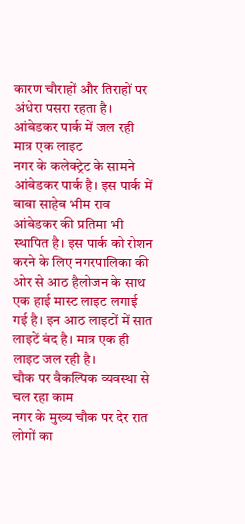कारण चौराहों और तिराहों पर अंधेरा पसरा रहता है।
आंबेडकर पार्क में जल रही मात्र एक लाइट
नगर के कलेक्ट्रेट के सामने आंबेडकर पार्क है। इस पार्क में बाबा साहेब भीम राव आंबेडकर की प्रतिमा भी स्थापित है। इस पार्क को रोशन करने के लिए नगरपालिका की ओर से आठ हैलोजन के साथ एक हाई मास्ट लाइट लगाई गई है। इन आठ लाइटों में सात लाइटें बंद है। मात्र एक ही लाइट जल रही है।
चौक पर वैकल्पिक व्यवस्था से चल रहा काम
नगर के मुख्य चौक पर देर रात लोगों का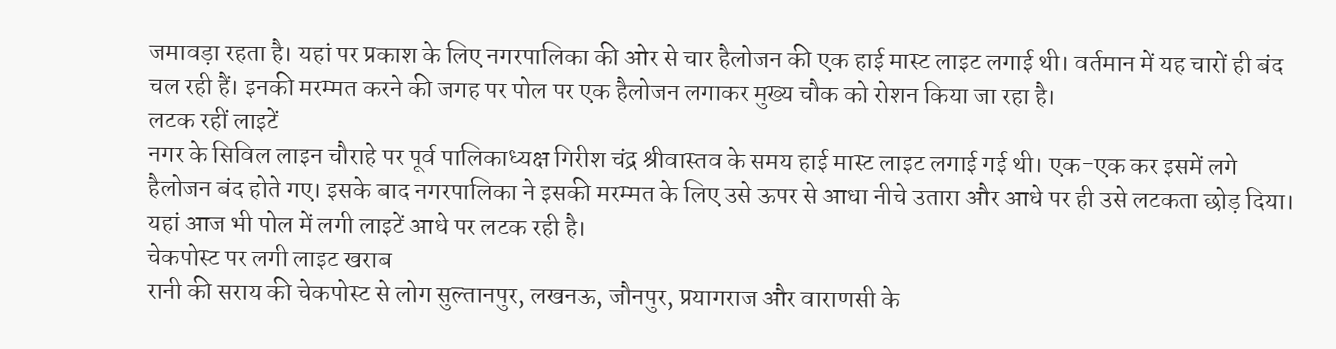जमावड़ा रहता है। यहां पर प्रकाश के लिए नगरपालिका की ओर से चार हैलोजन की एक हाई मास्ट लाइट लगाई थी। वर्तमान में यह चारों ही बंद चल रही हैं। इनकी मरम्मत करने की जगह पर पोल पर एक हैलोजन लगाकर मुख्य चौक को रोशन किया जा रहा है।
लटक रहीं लाइटें
नगर के सिविल लाइन चौराहे पर पूर्व पालिकाध्यक्ष गिरीश चंद्र श्रीवास्तव के समय हाई मास्ट लाइट लगाई गई थी। एक-एक कर इसमें लगे हैलोजन बंद होते गए। इसके बाद नगरपालिका ने इसकी मरम्मत के लिए उसे ऊपर से आधा नीचे उतारा और आधे पर ही उसे लटकता छोड़ दिया। यहां आज भी पोल में लगी लाइटें आधे पर लटक रही है।
चेकपोस्ट पर लगी लाइट खराब
रानी की सराय की चेकपोस्ट से लोग सुल्तानपुर, लखनऊ, जौनपुर, प्रयागराज और वाराणसी के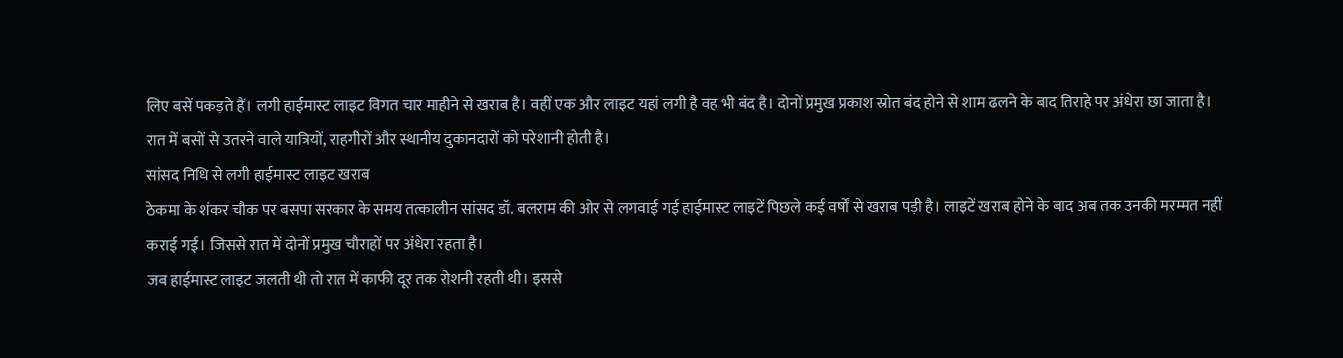लिए बसें पकड़ते हैं। लगी हाईमास्ट लाइट विगत चार माहीने से खराब है। वहीं एक और लाइट यहां लगी है वह भी बंद है। दोनों प्रमुख प्रकाश स्रोत बंद होने से शाम ढलने के बाद तिराहे पर अंधेरा छा जाता है। रात में बसों से उतरने वाले यात्रियों, राहगीरों और स्थानीय दुकानदारों को परेशानी होती है।
सांसद निधि से लगी हाईमास्ट लाइट खराब
ठेकमा के शंकर चौक पर बसपा सरकार के समय तत्कालीन सांसद डॉ. बलराम की ओर से लगवाई गई हाईमास्ट लाइटें पिछले कई वर्षों से खराब पड़ी है। लाइटें खराब होने के बाद अब तक उनकी मरम्मत नहीं कराई गई। जिससे रात में दोनों प्रमुख चौराहों पर अंधेरा रहता है।
जब हाईमास्ट लाइट जलती थी तो रात में काफी दूर तक रोशनी रहती थी। इससे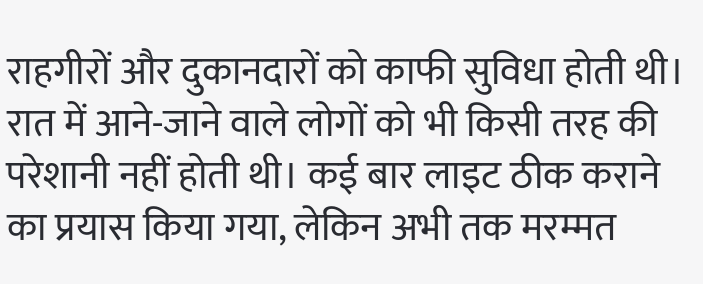राहगीरों और दुकानदारों को काफी सुविधा होती थी। रात में आने-जाने वाले लोगों को भी किसी तरह की परेशानी नहीं होती थी। कई बार लाइट ठीक कराने का प्रयास किया गया, लेकिन अभी तक मरम्मत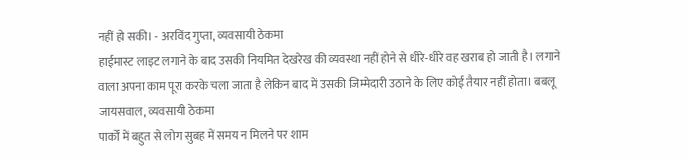नहीं हो सकी। - अरविंद गुप्ता, व्यवसायी ठेकमा
हाईमास्ट लाइट लगाने के बाद उसकी नियमित देखरेख की व्यवस्था नहीं होने से धीरे-धीरे वह खराब हो जाती है। लगाने वाला अपना काम पूरा करके चला जाता है लेकिन बाद में उसकी जिम्मेदारी उठाने के लिए कोई तैयार नहीं होता। बबलू जायसवाल, व्यवसायी ठेकमा
पार्कों में बहुत से लोग सुबह में समय न मिलने पर शाम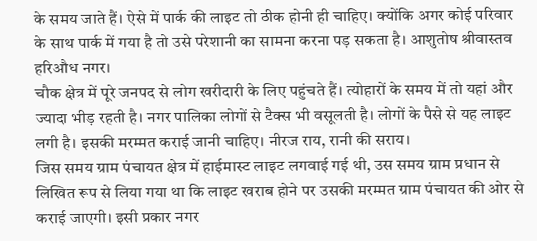के समय जाते हैं। ऐसे में पार्क की लाइट तो ठीक होनी ही चाहिए। क्योंकि अगर कोई परिवार के साथ पार्क में गया है तो उसे परेशानी का सामना करना पड़ सकता है। आशुतोष श्रीवास्तव हरिऔध नगर।
चौक क्षेत्र में पूरे जनपद से लोग खरीदारी के लिए पहुंचते हैं। त्योहारों के समय में तो यहां और ज्यादा भीड़ रहती है। नगर पालिका लोगों से टैक्स भी वसूलती है। लोगों के पैसे से यह लाइट लगी है। इसकी मरम्मत कराई जानी चाहिए। नीरज राय, रानी की सराय।
जिस समय ग्राम पंचायत क्षेत्र में हाईमास्ट लाइट लगवाई गई थी, उस समय ग्राम प्रधान से लिखित रूप से लिया गया था कि लाइट खराब होने पर उसकी मरम्मत ग्राम पंचायत की ओर से कराई जाएगी। इसी प्रकार नगर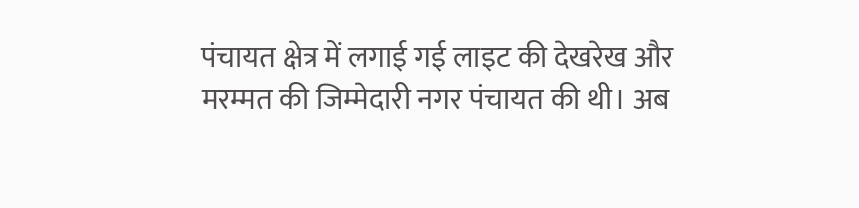पंचायत क्षेत्र में लगाई गई लाइट की देखरेख और मरम्मत की जिम्मेदारी नगर पंचायत की थी। अब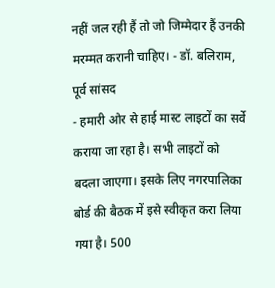नहीं जल रही हैं तो जो जिम्मेदार हैं उनकी मरम्मत करानी चाहिए। - डॉ. बलिराम, पूर्व सांसद
- हमारी ओर से हाई मास्ट लाइटों का सर्वे कराया जा रहा है। सभी लाइटों को बदला जाएगा। इसके लिए नगरपालिका बोर्ड की बैठक में इसे स्वीकृत करा लिया गया है। 500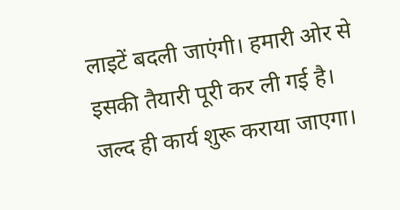लाइटें बदली जाएंगी। हमारी ओर से इसकी तैयारी पूरी कर ली गई है। जल्द ही कार्य शुरू कराया जाएगा।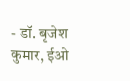- डॉ. बृजेश कुमार, ईओ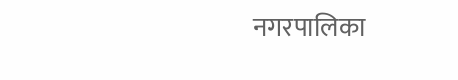नगरपालिका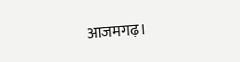आजमगढ़।